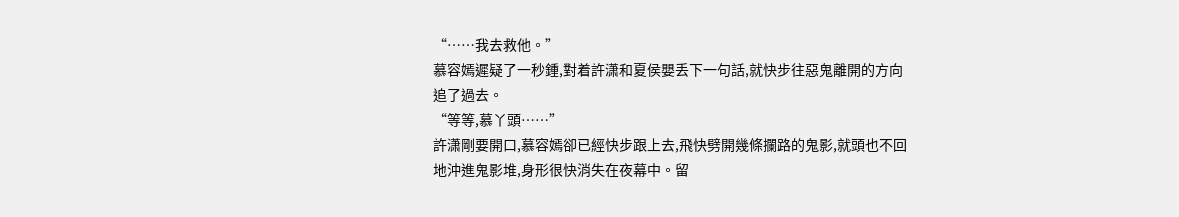“……我去救他。”
慕容嫣遲疑了一秒鍾,對着許潇和夏侯嬰丢下一句話,就快步往惡鬼離開的方向追了過去。
“等等,慕丫頭……”
許潇剛要開口,慕容嫣卻已經快步跟上去,飛快劈開幾條攔路的鬼影,就頭也不回地沖進鬼影堆,身形很快消失在夜幕中。留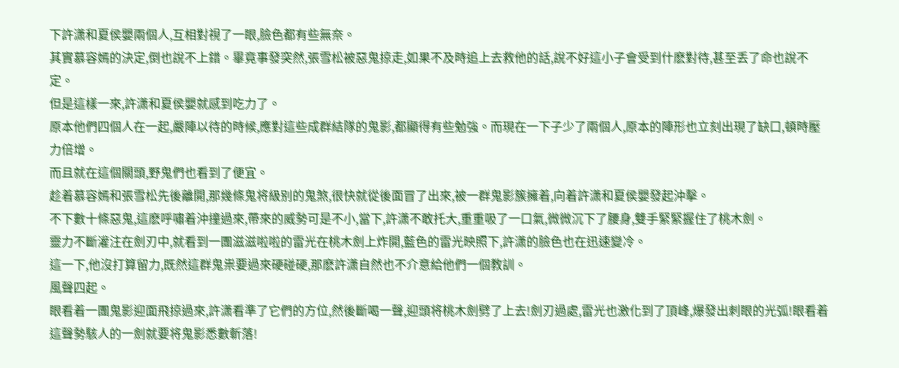下許潇和夏侯嬰兩個人,互相對視了一眼,臉色都有些無奈。
其實慕容嫣的決定,倒也說不上錯。畢竟事發突然,張雪松被惡鬼掠走,如果不及時追上去救他的話,說不好這小子會受到什麽對待,甚至丢了命也說不定。
但是這樣一來,許潇和夏侯嬰就感到吃力了。
原本他們四個人在一起,嚴陣以待的時候,應對這些成群結隊的鬼影,都顯得有些勉強。而現在一下子少了兩個人,原本的陣形也立刻出現了缺口,頓時壓力倍增。
而且就在這個關頭,野鬼們也看到了便宜。
趁着慕容嫣和張雪松先後離開,那幾條鬼将級别的鬼煞,很快就從後面冒了出來,被一群鬼影簇擁着,向着許潇和夏侯嬰發起沖擊。
不下數十條惡鬼,這麽呼嘯着沖撞過來,帶來的威勢可是不小,當下,許潇不敢托大,重重吸了一口氣,微微沉下了腰身,雙手緊緊握住了桃木劍。
靈力不斷灌注在劍刃中,就看到一團滋滋啦啦的雷光在桃木劍上炸開,藍色的雷光映照下,許潇的臉色也在迅速變冷。
這一下,他沒打算留力,既然這群鬼祟要過來硬碰硬,那麽許潇自然也不介意給他們一個教訓。
風聲四起。
眼看着一團鬼影迎面飛掠過來,許潇看準了它們的方位,然後斷喝一聲,迎頭将桃木劍劈了上去!劍刃過處,雷光也激化到了頂峰,爆發出刺眼的光弧!眼看着這聲勢駭人的一劍就要将鬼影悉數斬落!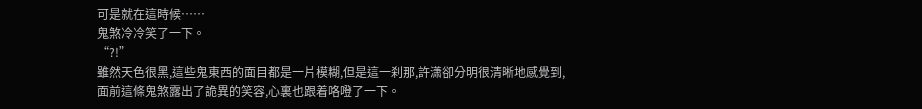可是就在這時候……
鬼煞冷冷笑了一下。
“?!”
雖然天色很黑,這些鬼東西的面目都是一片模糊,但是這一刹那,許潇卻分明很清晰地感覺到,面前這條鬼煞露出了詭異的笑容,心裏也跟着咯噔了一下。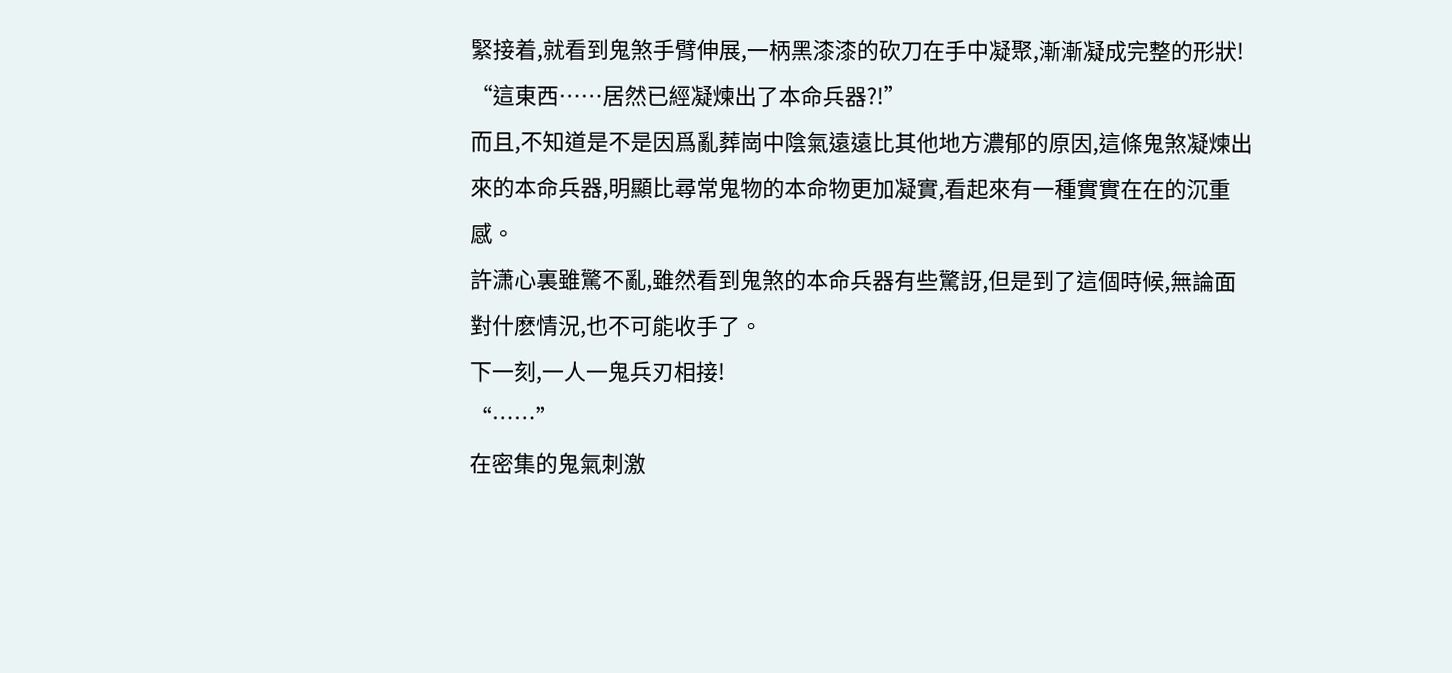緊接着,就看到鬼煞手臂伸展,一柄黑漆漆的砍刀在手中凝聚,漸漸凝成完整的形狀!
“這東西……居然已經凝煉出了本命兵器?!”
而且,不知道是不是因爲亂葬崗中陰氣遠遠比其他地方濃郁的原因,這條鬼煞凝煉出來的本命兵器,明顯比尋常鬼物的本命物更加凝實,看起來有一種實實在在的沉重感。
許潇心裏雖驚不亂,雖然看到鬼煞的本命兵器有些驚訝,但是到了這個時候,無論面對什麽情況,也不可能收手了。
下一刻,一人一鬼兵刃相接!
“……”
在密集的鬼氣刺激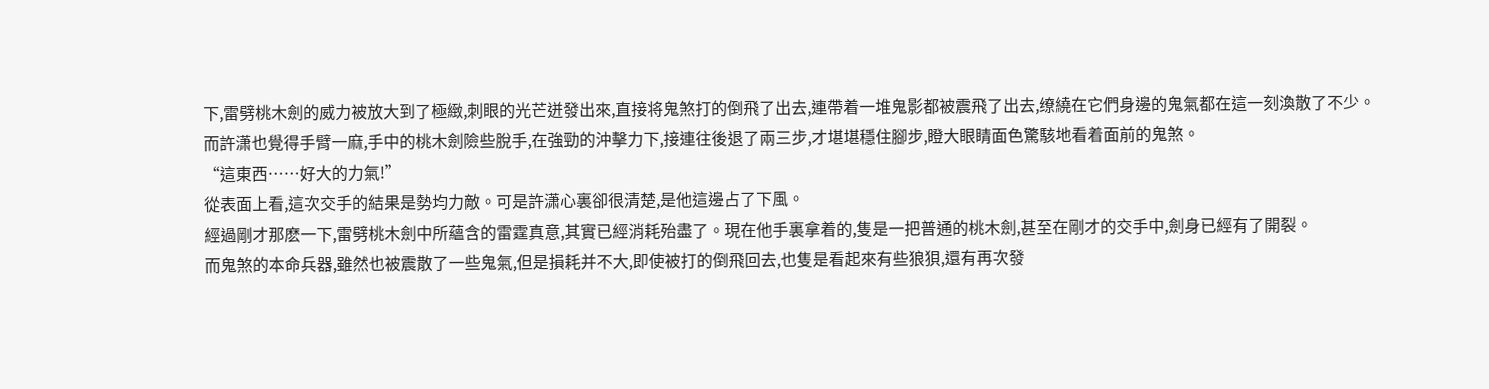下,雷劈桃木劍的威力被放大到了極緻,刺眼的光芒迸發出來,直接将鬼煞打的倒飛了出去,連帶着一堆鬼影都被震飛了出去,缭繞在它們身邊的鬼氣都在這一刻渙散了不少。
而許潇也覺得手臂一麻,手中的桃木劍險些脫手,在強勁的沖擊力下,接連往後退了兩三步,才堪堪穩住腳步,瞪大眼睛面色驚駭地看着面前的鬼煞。
“這東西……好大的力氣!”
從表面上看,這次交手的結果是勢均力敵。可是許潇心裏卻很清楚,是他這邊占了下風。
經過剛才那麽一下,雷劈桃木劍中所蘊含的雷霆真意,其實已經消耗殆盡了。現在他手裏拿着的,隻是一把普通的桃木劍,甚至在剛才的交手中,劍身已經有了開裂。
而鬼煞的本命兵器,雖然也被震散了一些鬼氣,但是損耗并不大,即使被打的倒飛回去,也隻是看起來有些狼狽,還有再次發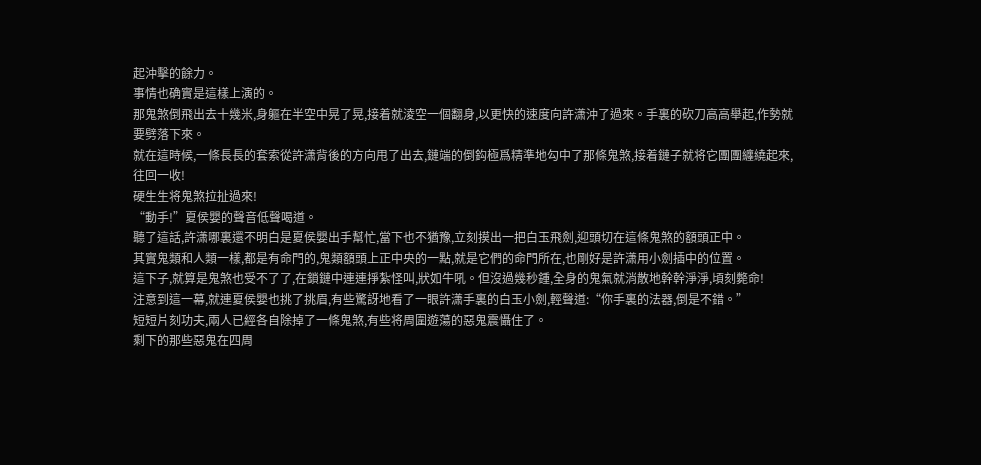起沖擊的餘力。
事情也确實是這樣上演的。
那鬼煞倒飛出去十幾米,身軀在半空中晃了晃,接着就淩空一個翻身,以更快的速度向許潇沖了過來。手裏的砍刀高高舉起,作勢就要劈落下來。
就在這時候,一條長長的套索從許潇背後的方向甩了出去,鏈端的倒鈎極爲精準地勾中了那條鬼煞,接着鏈子就将它團團纏繞起來,往回一收!
硬生生将鬼煞拉扯過來!
“動手!”夏侯嬰的聲音低聲喝道。
聽了這話,許潇哪裏還不明白是夏侯嬰出手幫忙,當下也不猶豫,立刻摸出一把白玉飛劍,迎頭切在這條鬼煞的額頭正中。
其實鬼類和人類一樣,都是有命門的,鬼類額頭上正中央的一點,就是它們的命門所在,也剛好是許潇用小劍插中的位置。
這下子,就算是鬼煞也受不了了,在鎖鏈中連連掙紮怪叫,狀如牛吼。但沒過幾秒鍾,全身的鬼氣就消散地幹幹淨淨,頃刻斃命!
注意到這一幕,就連夏侯嬰也挑了挑眉,有些驚訝地看了一眼許潇手裏的白玉小劍,輕聲道:“你手裏的法器,倒是不錯。”
短短片刻功夫,兩人已經各自除掉了一條鬼煞,有些将周圍遊蕩的惡鬼震懾住了。
剩下的那些惡鬼在四周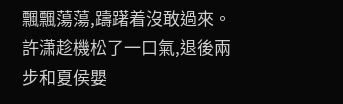飄飄蕩蕩,躊躇着沒敢過來。
許潇趁機松了一口氣,退後兩步和夏侯嬰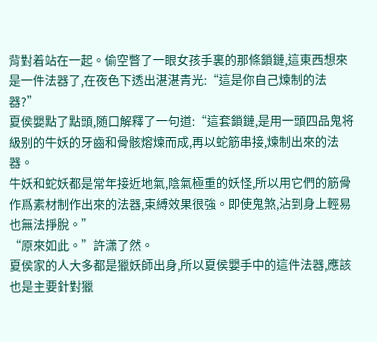背對着站在一起。偷空瞥了一眼女孩手裏的那條鎖鏈,這東西想來是一件法器了,在夜色下透出湛湛青光:“這是你自己煉制的法器?”
夏侯嬰點了點頭,随口解釋了一句道:“這套鎖鏈,是用一頭四品鬼将級别的牛妖的牙齒和骨骸熔煉而成,再以蛇筋串接,煉制出來的法器。
牛妖和蛇妖都是常年接近地氣,陰氣極重的妖怪,所以用它們的筋骨作爲素材制作出來的法器,束縛效果很強。即使鬼煞,沾到身上輕易也無法掙脫。”
“原來如此。”許潇了然。
夏侯家的人大多都是獵妖師出身,所以夏侯嬰手中的這件法器,應該也是主要針對獵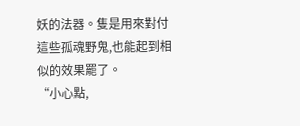妖的法器。隻是用來對付這些孤魂野鬼,也能起到相似的效果罷了。
“小心點,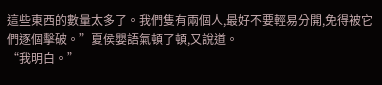這些東西的數量太多了。我們隻有兩個人,最好不要輕易分開,免得被它們逐個擊破。”夏侯嬰語氣頓了頓,又說道。
“我明白。”